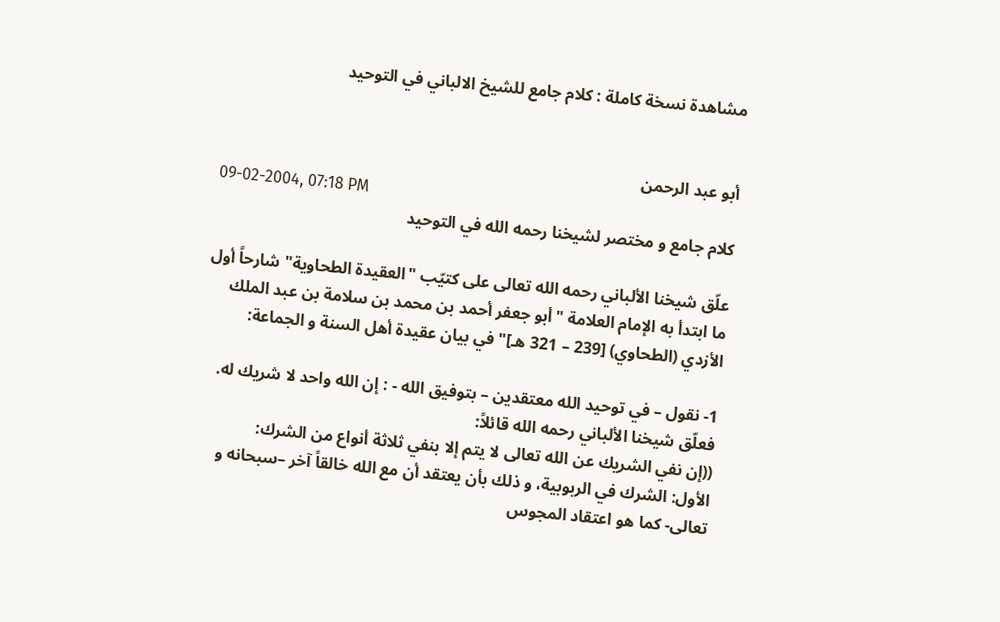مشاهدة نسخة كاملة : كلام جامع للشيخ الالباني في التوحيد


أبو عبد الرحمن
09-02-2004, 07:18 PM
كلام جامع و مختصر لشيخنا رحمه الله في التوحيد

علّق شيخنا الألباني رحمه الله تعالى على كتيّب "العقيدة الطحاوية" شارحاً أول ما ابتدأ به الإمام العلامة "أبو جعفر أحمد بن محمد بن سلامة بن عبد الملك الأزدي (الطحاوي) [239 – 321 هـ]" في بيان عقيدة أهل السنة و الجماعة:

1- نقول – في توحيد الله معتقدين – بتوفيق الله - : إن الله واحد لا شريك له.
فعلّق شيخنا الألباني رحمه الله قائلاً:
((إن نفي الشريك عن الله تعالى لا يتم إلا بنفي ثلاثة أنواع من الشرك:
الأول: الشرك في الربوبية، و ذلك بأن يعتقد أن مع الله خالقاً آخر –سبحانه و تعالى- كما هو اعتقاد المجوس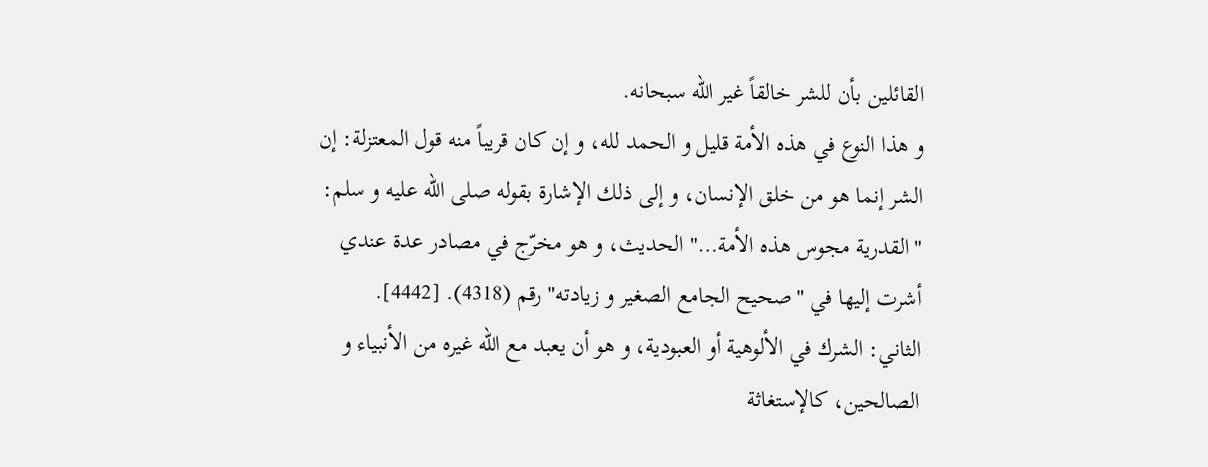القائلين بأن للشر خالقاً غير الله سبحانه.
و هذا النوع في هذه الأمة قليل و الحمد لله، و إن كان قريباً منه قول المعتزلة: إن الشر إنما هو من خلق الإنسان، و إلى ذلك الإشارة بقوله صلى الله عليه و سلم: "القدرية مجوس هذه الأمة…" الحديث، و هو مخرّج في مصادر عدة عندي أشرت إليها في "صحيح الجامع الصغير و زيادته" رقم (4318). [4442].
الثاني: الشرك في الألوهية أو العبودية، و هو أن يعبد مع الله غيره من الأنبياء و الصالحين، كالإستغاثة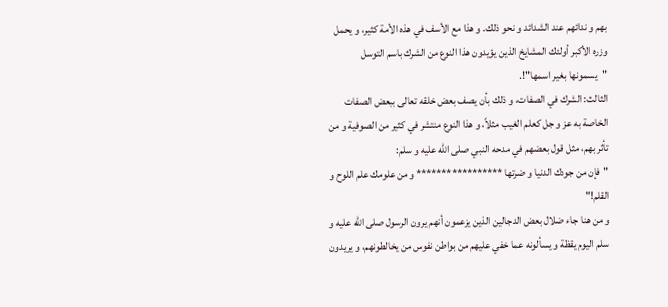بهم و ندائهم عند الشدائد و نحو ذلك. و هذا مع الأسف في هذه الأمة كثير، و يحمل وزره الأكبر أولئك المشايخ الذين يؤيدون هذا النوع من الشرك باسم التوسل "يسمونها بغير اسمها"!.
الثالث: الشرك في الصفات، و ذلك بأن يصف بعض خلقه تعالى ببعض الصفات الخاصة به عز و جل كعلم الغيب مثلاً، و هذا النوع منتشر في كثير من الصوفية و من تأثر بهم، مثل قول بعضهم في مدحه النبي صلى الله عليه و سلم:
"فإن من جودك الدنيا و ضرتها ***************** و من علومك علم اللوح و القلم!"
و من هنا جاء ضلال بعض الدجالين الذين يزعمون أنهم يرون الرسول صلى الله عليه و سلم اليوم يقظة و يسألونه عما خفي عليهم من بواطن نفوس من يخالطونهم، و يريدون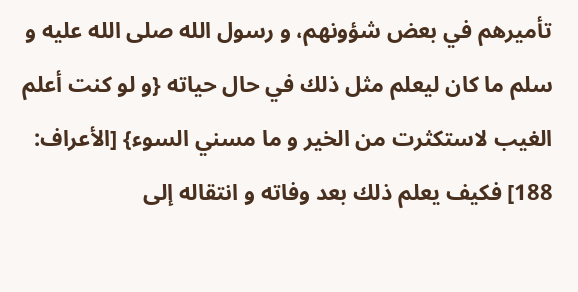تأميرهم في بعض شؤونهم، و رسول الله صلى الله عليه و سلم ما كان ليعلم مثل ذلك في حال حياته {و لو كنت أعلم الغيب لاستكثرت من الخير و ما مسني السوء} [الأعراف: 188] فكيف يعلم ذلك بعد وفاته و انتقاله إلى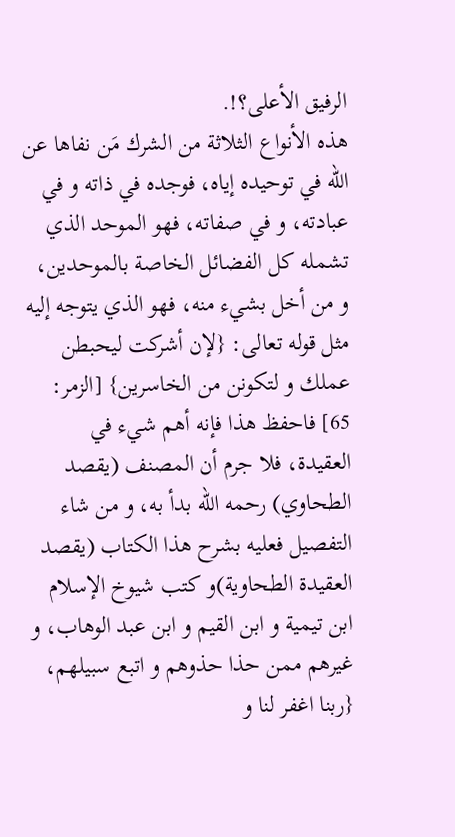الرفيق الأعلى؟!.
هذه الأنواع الثلاثة من الشرك مَن نفاها عن الله في توحيده إياه، فوجده في ذاته و في عبادته، و في صفاته، فهو الموحد الذي تشمله كل الفضائل الخاصة بالموحدين، و من أخل بشيء منه، فهو الذي يتوجه إليه مثل قوله تعالى: {لإن أشركت ليحبطن عملك و لتكونن من الخاسرين} [الزمر: 65] فاحفظ هذا فإنه أهم شيء في العقيدة، فلا جرم أن المصنف (يقصد الطحاوي) رحمه الله بدأ به، و من شاء التفصيل فعليه بشرح هذا الكتاب (يقصد العقيدة الطحاوية)و كتب شيوخ الإسلام ابن تيمية و ابن القيم و ابن عبد الوهاب، و غيرهم ممن حذا حذوهم و اتبع سبيلهم، {ربنا اغفر لنا و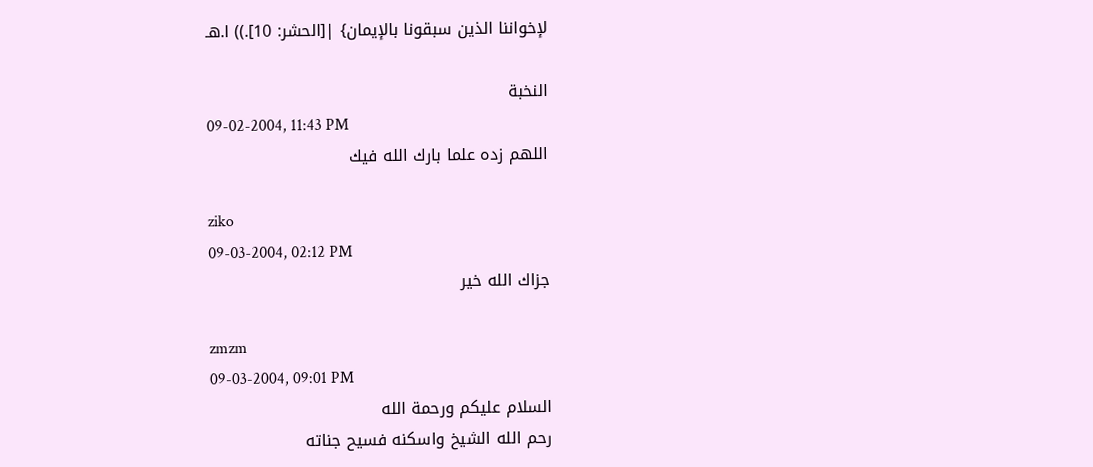لإخواننا الذين سبقونا بالإيمان} |[الحشر: 10].)) ا.هـ

النخبة
09-02-2004, 11:43 PM
اللهم زده علما بارك الله فيك

ziko
09-03-2004, 02:12 PM
جزاك الله خير

zmzm
09-03-2004, 09:01 PM
السلام عليكم ورحمة الله
رحم الله الشيخ واسكنه فسيح جناته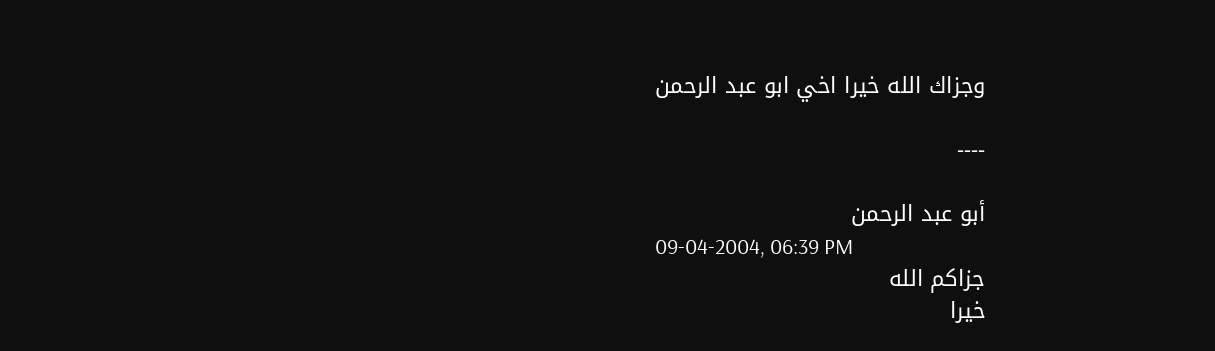وجزاك الله خيرا اخي ابو عبد الرحمن

----

أبو عبد الرحمن
09-04-2004, 06:39 PM
جزاكم الله
خيرا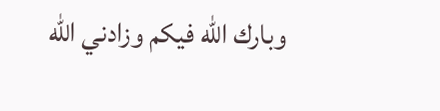وبارك الله فيكم وزادني الله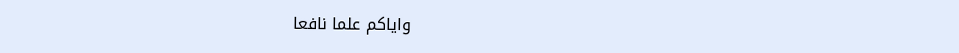واياكم علما نافعا